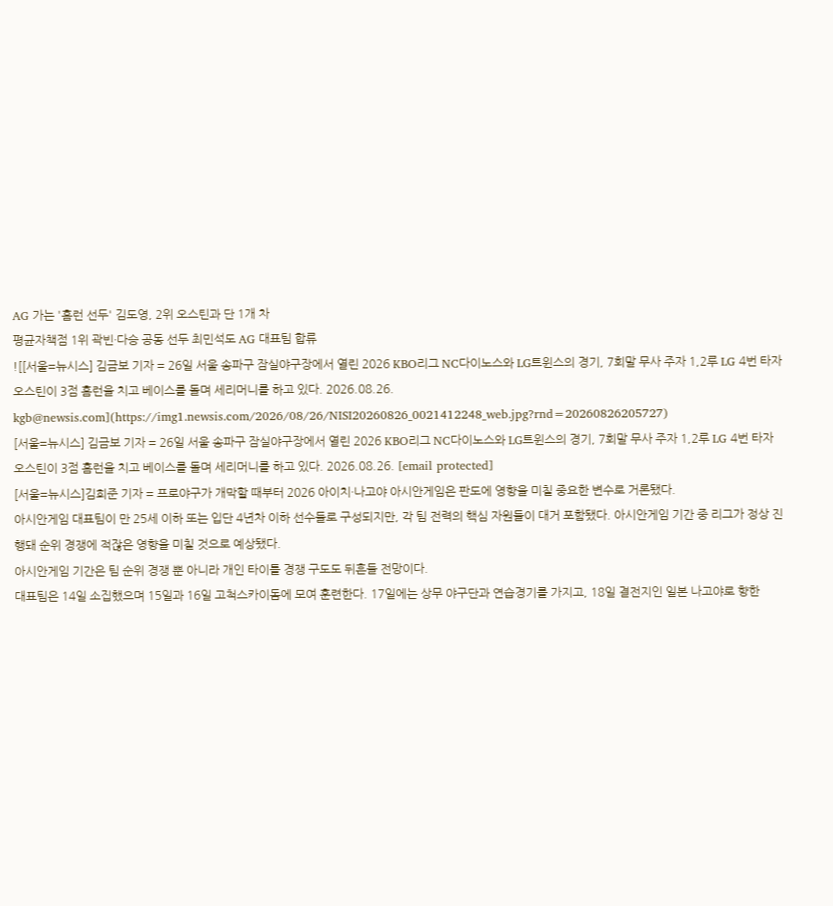AG 가는 '홈런 선두' 김도영, 2위 오스틴과 단 1개 차
평균자책점 1위 곽빈·다승 공동 선두 최민석도 AG 대표팀 합류
![[서울=뉴시스] 김금보 기자 = 26일 서울 송파구 잠실야구장에서 열린 2026 KBO리그 NC다이노스와 LG트윈스의 경기, 7회말 무사 주자 1,2루 LG 4번 타자 오스틴이 3점 홈런을 치고 베이스를 돌며 세리머니를 하고 있다. 2026.08.26. kgb@newsis.com](https://img1.newsis.com/2026/08/26/NISI20260826_0021412248_web.jpg?rnd=20260826205727)
[서울=뉴시스] 김금보 기자 = 26일 서울 송파구 잠실야구장에서 열린 2026 KBO리그 NC다이노스와 LG트윈스의 경기, 7회말 무사 주자 1,2루 LG 4번 타자 오스틴이 3점 홈런을 치고 베이스를 돌며 세리머니를 하고 있다. 2026.08.26. [email protected]
[서울=뉴시스]김희준 기자 = 프로야구가 개막할 때부터 2026 아이치·나고야 아시안게임은 판도에 영향을 미칠 중요한 변수로 거론됐다.
아시안게임 대표팀이 만 25세 이하 또는 입단 4년차 이하 선수들로 구성되지만, 각 팀 전력의 핵심 자원들이 대거 포함됐다. 아시안게임 기간 중 리그가 정상 진행돼 순위 경쟁에 적잖은 영향을 미칠 것으로 예상됐다.
아시안게임 기간은 팀 순위 경쟁 뿐 아니라 개인 타이틀 경쟁 구도도 뒤흔들 전망이다.
대표팀은 14일 소집했으며 15일과 16일 고척스카이돔에 모여 훈련한다. 17일에는 상무 야구단과 연습경기를 가지고, 18일 결전지인 일본 나고야로 향한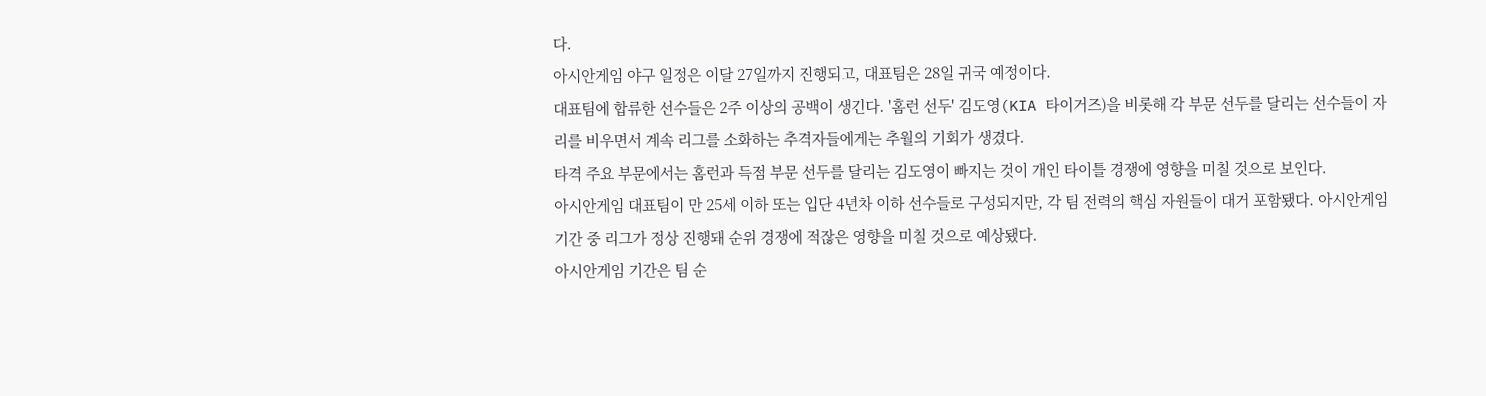다.
아시안게임 야구 일정은 이달 27일까지 진행되고, 대표팀은 28일 귀국 예정이다.
대표팀에 합류한 선수들은 2주 이상의 공백이 생긴다. '홈런 선두' 김도영(KIA 타이거즈)을 비롯해 각 부문 선두를 달리는 선수들이 자리를 비우면서 계속 리그를 소화하는 추격자들에게는 추월의 기회가 생겼다.
타격 주요 부문에서는 홈런과 득점 부문 선두를 달리는 김도영이 빠지는 것이 개인 타이틀 경쟁에 영향을 미칠 것으로 보인다.
아시안게임 대표팀이 만 25세 이하 또는 입단 4년차 이하 선수들로 구성되지만, 각 팀 전력의 핵심 자원들이 대거 포함됐다. 아시안게임 기간 중 리그가 정상 진행돼 순위 경쟁에 적잖은 영향을 미칠 것으로 예상됐다.
아시안게임 기간은 팀 순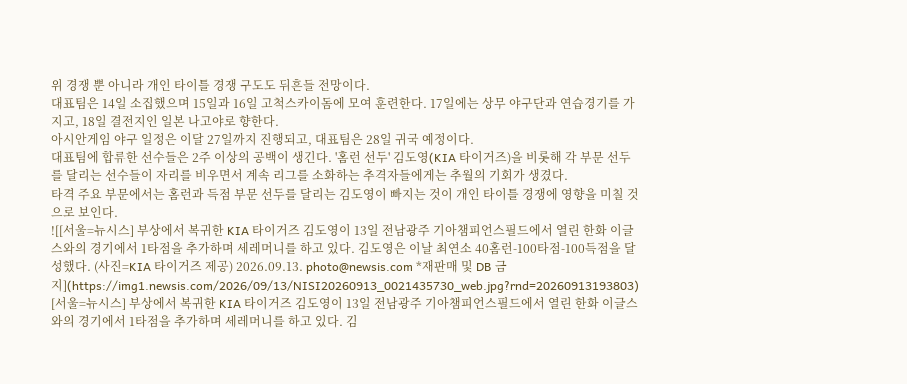위 경쟁 뿐 아니라 개인 타이틀 경쟁 구도도 뒤흔들 전망이다.
대표팀은 14일 소집했으며 15일과 16일 고척스카이돔에 모여 훈련한다. 17일에는 상무 야구단과 연습경기를 가지고, 18일 결전지인 일본 나고야로 향한다.
아시안게임 야구 일정은 이달 27일까지 진행되고, 대표팀은 28일 귀국 예정이다.
대표팀에 합류한 선수들은 2주 이상의 공백이 생긴다. '홈런 선두' 김도영(KIA 타이거즈)을 비롯해 각 부문 선두를 달리는 선수들이 자리를 비우면서 계속 리그를 소화하는 추격자들에게는 추월의 기회가 생겼다.
타격 주요 부문에서는 홈런과 득점 부문 선두를 달리는 김도영이 빠지는 것이 개인 타이틀 경쟁에 영향을 미칠 것으로 보인다.
![[서울=뉴시스] 부상에서 복귀한 KIA 타이거즈 김도영이 13일 전남광주 기아챔피언스필드에서 열린 한화 이글스와의 경기에서 1타점을 추가하며 세레머니를 하고 있다. 김도영은 이날 최연소 40홈런-100타점-100득점을 달성했다. (사진=KIA 타이거즈 제공) 2026.09.13. photo@newsis.com *재판매 및 DB 금지](https://img1.newsis.com/2026/09/13/NISI20260913_0021435730_web.jpg?rnd=20260913193803)
[서울=뉴시스] 부상에서 복귀한 KIA 타이거즈 김도영이 13일 전남광주 기아챔피언스필드에서 열린 한화 이글스와의 경기에서 1타점을 추가하며 세레머니를 하고 있다. 김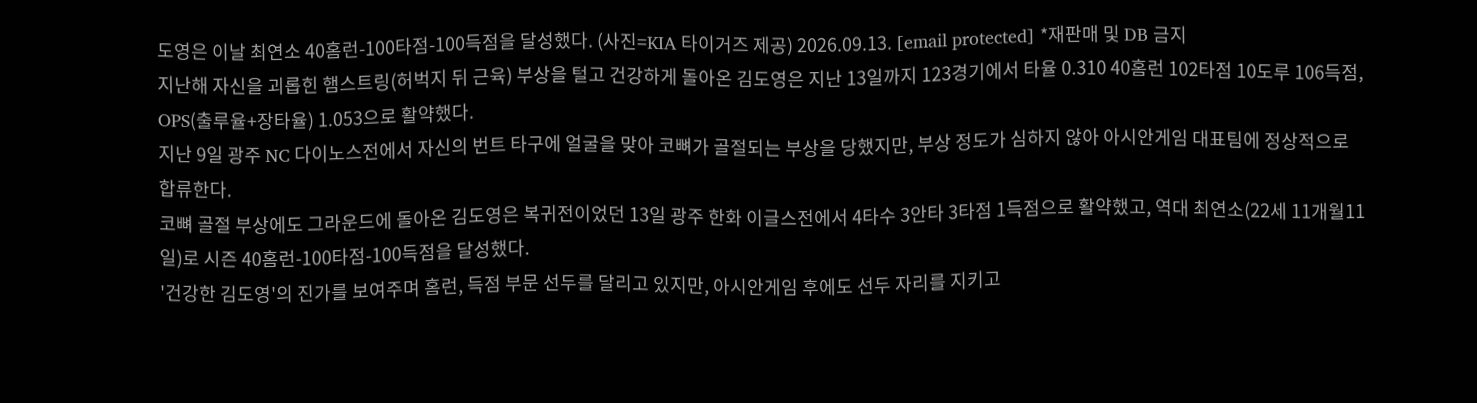도영은 이날 최연소 40홈런-100타점-100득점을 달성했다. (사진=KIA 타이거즈 제공) 2026.09.13. [email protected] *재판매 및 DB 금지
지난해 자신을 괴롭힌 햄스트링(허벅지 뒤 근육) 부상을 털고 건강하게 돌아온 김도영은 지난 13일까지 123경기에서 타율 0.310 40홈런 102타점 10도루 106득점, OPS(출루율+장타율) 1.053으로 활약했다.
지난 9일 광주 NC 다이노스전에서 자신의 번트 타구에 얼굴을 맞아 코뼈가 골절되는 부상을 당했지만, 부상 정도가 심하지 않아 아시안게임 대표팀에 정상적으로 합류한다.
코뼈 골절 부상에도 그라운드에 돌아온 김도영은 복귀전이었던 13일 광주 한화 이글스전에서 4타수 3안타 3타점 1득점으로 활약했고, 역대 최연소(22세 11개월11일)로 시즌 40홈런-100타점-100득점을 달성했다.
'건강한 김도영'의 진가를 보여주며 홈런, 득점 부문 선두를 달리고 있지만, 아시안게임 후에도 선두 자리를 지키고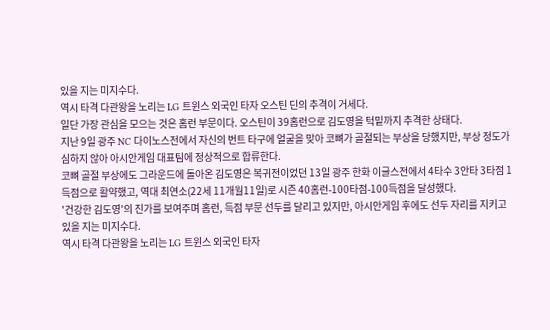있을 지는 미지수다.
역시 타격 다관왕을 노리는 LG 트윈스 외국인 타자 오스틴 딘의 추격이 거세다.
일단 가장 관심을 모으는 것은 홈런 부문이다. 오스틴이 39홈런으로 김도영을 턱밑까지 추격한 상태다.
지난 9일 광주 NC 다이노스전에서 자신의 번트 타구에 얼굴을 맞아 코뼈가 골절되는 부상을 당했지만, 부상 정도가 심하지 않아 아시안게임 대표팀에 정상적으로 합류한다.
코뼈 골절 부상에도 그라운드에 돌아온 김도영은 복귀전이었던 13일 광주 한화 이글스전에서 4타수 3안타 3타점 1득점으로 활약했고, 역대 최연소(22세 11개월11일)로 시즌 40홈런-100타점-100득점을 달성했다.
'건강한 김도영'의 진가를 보여주며 홈런, 득점 부문 선두를 달리고 있지만, 아시안게임 후에도 선두 자리를 지키고 있을 지는 미지수다.
역시 타격 다관왕을 노리는 LG 트윈스 외국인 타자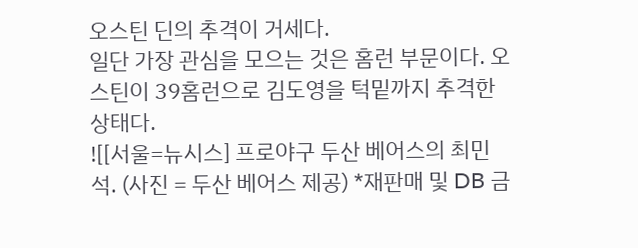오스틴 딘의 추격이 거세다.
일단 가장 관심을 모으는 것은 홈런 부문이다. 오스틴이 39홈런으로 김도영을 턱밑까지 추격한 상태다.
![[서울=뉴시스] 프로야구 두산 베어스의 최민석. (사진 = 두산 베어스 제공) *재판매 및 DB 금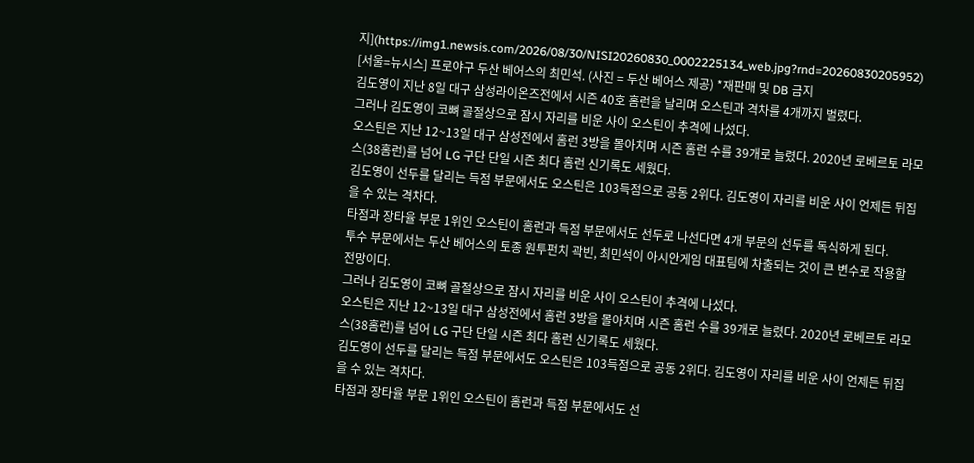지](https://img1.newsis.com/2026/08/30/NISI20260830_0002225134_web.jpg?rnd=20260830205952)
[서울=뉴시스] 프로야구 두산 베어스의 최민석. (사진 = 두산 베어스 제공) *재판매 및 DB 금지
김도영이 지난 8일 대구 삼성라이온즈전에서 시즌 40호 홈런을 날리며 오스틴과 격차를 4개까지 벌렸다.
그러나 김도영이 코뼈 골절상으로 잠시 자리를 비운 사이 오스틴이 추격에 나섰다.
오스틴은 지난 12~13일 대구 삼성전에서 홈런 3방을 몰아치며 시즌 홈런 수를 39개로 늘렸다. 2020년 로베르토 라모스(38홈런)를 넘어 LG 구단 단일 시즌 최다 홈런 신기록도 세웠다.
김도영이 선두를 달리는 득점 부문에서도 오스틴은 103득점으로 공동 2위다. 김도영이 자리를 비운 사이 언제든 뒤집을 수 있는 격차다.
타점과 장타율 부문 1위인 오스틴이 홈런과 득점 부문에서도 선두로 나선다면 4개 부문의 선두를 독식하게 된다.
투수 부문에서는 두산 베어스의 토종 원투펀치 곽빈, 최민석이 아시안게임 대표팀에 차출되는 것이 큰 변수로 작용할 전망이다.
그러나 김도영이 코뼈 골절상으로 잠시 자리를 비운 사이 오스틴이 추격에 나섰다.
오스틴은 지난 12~13일 대구 삼성전에서 홈런 3방을 몰아치며 시즌 홈런 수를 39개로 늘렸다. 2020년 로베르토 라모스(38홈런)를 넘어 LG 구단 단일 시즌 최다 홈런 신기록도 세웠다.
김도영이 선두를 달리는 득점 부문에서도 오스틴은 103득점으로 공동 2위다. 김도영이 자리를 비운 사이 언제든 뒤집을 수 있는 격차다.
타점과 장타율 부문 1위인 오스틴이 홈런과 득점 부문에서도 선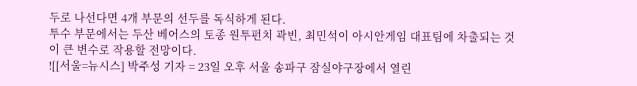두로 나선다면 4개 부문의 선두를 독식하게 된다.
투수 부문에서는 두산 베어스의 토종 원투펀치 곽빈, 최민석이 아시안게임 대표팀에 차출되는 것이 큰 변수로 작용할 전망이다.
![[서울=뉴시스] 박주성 기자 = 23일 오후 서울 송파구 잠실야구장에서 열린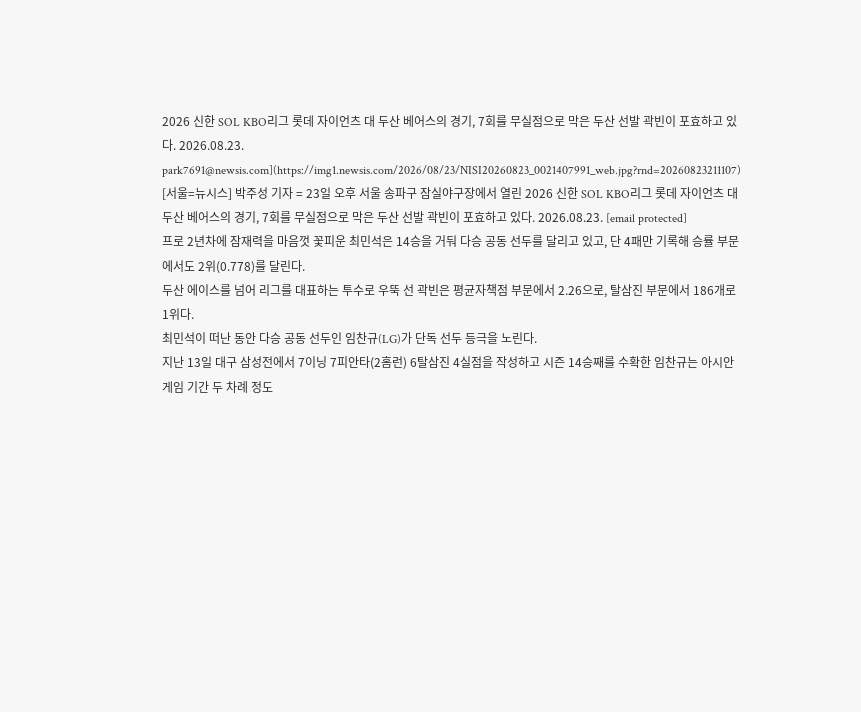2026 신한 SOL KBO리그 롯데 자이언츠 대 두산 베어스의 경기, 7회를 무실점으로 막은 두산 선발 곽빈이 포효하고 있다. 2026.08.23. park7691@newsis.com](https://img1.newsis.com/2026/08/23/NISI20260823_0021407991_web.jpg?rnd=20260823211107)
[서울=뉴시스] 박주성 기자 = 23일 오후 서울 송파구 잠실야구장에서 열린 2026 신한 SOL KBO리그 롯데 자이언츠 대 두산 베어스의 경기, 7회를 무실점으로 막은 두산 선발 곽빈이 포효하고 있다. 2026.08.23. [email protected]
프로 2년차에 잠재력을 마음껏 꽃피운 최민석은 14승을 거둬 다승 공동 선두를 달리고 있고, 단 4패만 기록해 승률 부문에서도 2위(0.778)를 달린다.
두산 에이스를 넘어 리그를 대표하는 투수로 우뚝 선 곽빈은 평균자책점 부문에서 2.26으로, 탈삼진 부문에서 186개로 1위다.
최민석이 떠난 동안 다승 공동 선두인 임찬규(LG)가 단독 선두 등극을 노린다.
지난 13일 대구 삼성전에서 7이닝 7피안타(2홈런) 6탈삼진 4실점을 작성하고 시즌 14승째를 수확한 임찬규는 아시안게임 기간 두 차례 정도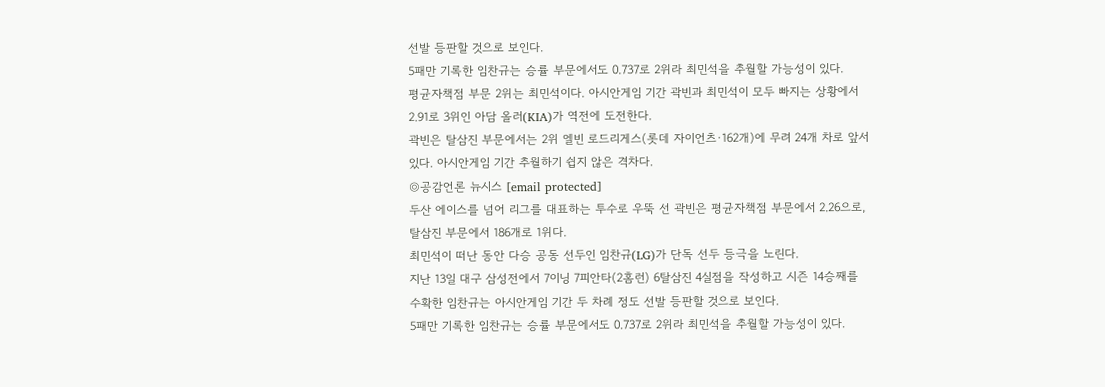선발 등판할 것으로 보인다.
5패만 기록한 임찬규는 승률 부문에서도 0.737로 2위라 최민석을 추월할 가능성이 있다.
평균자책점 부문 2위는 최민석이다. 아시안게임 기간 곽빈과 최민석이 모두 빠지는 상황에서 2.91로 3위인 아담 올러(KIA)가 역전에 도전한다.
곽빈은 탈삼진 부문에서는 2위 엘빈 로드리게스(롯데 자이언츠·162개)에 무려 24개 차로 앞서있다. 아시안게임 기간 추월하기 쉽지 않은 격차다.
◎공감언론 뉴시스 [email protected]
두산 에이스를 넘어 리그를 대표하는 투수로 우뚝 선 곽빈은 평균자책점 부문에서 2.26으로, 탈삼진 부문에서 186개로 1위다.
최민석이 떠난 동안 다승 공동 선두인 임찬규(LG)가 단독 선두 등극을 노린다.
지난 13일 대구 삼성전에서 7이닝 7피안타(2홈런) 6탈삼진 4실점을 작성하고 시즌 14승째를 수확한 임찬규는 아시안게임 기간 두 차례 정도 선발 등판할 것으로 보인다.
5패만 기록한 임찬규는 승률 부문에서도 0.737로 2위라 최민석을 추월할 가능성이 있다.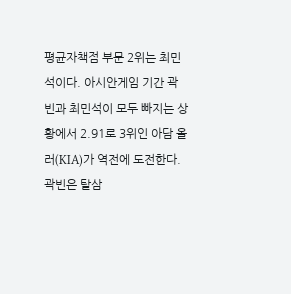평균자책점 부문 2위는 최민석이다. 아시안게임 기간 곽빈과 최민석이 모두 빠지는 상황에서 2.91로 3위인 아담 올러(KIA)가 역전에 도전한다.
곽빈은 탈삼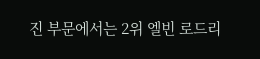진 부문에서는 2위 엘빈 로드리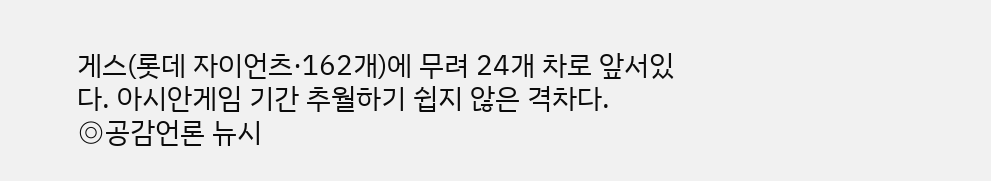게스(롯데 자이언츠·162개)에 무려 24개 차로 앞서있다. 아시안게임 기간 추월하기 쉽지 않은 격차다.
◎공감언론 뉴시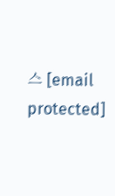스 [email protected]